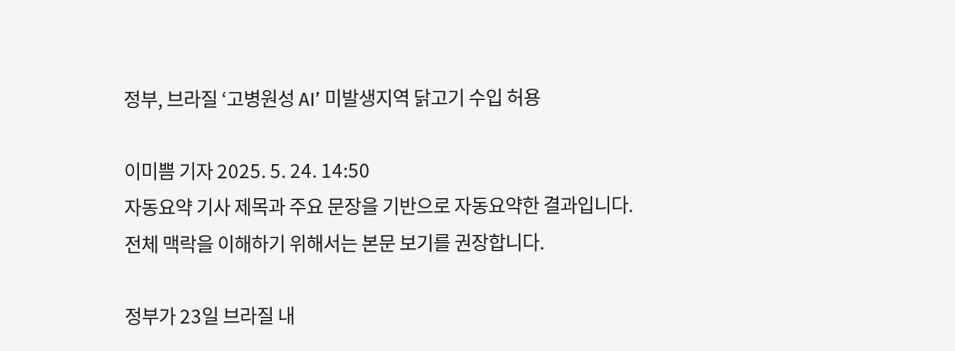정부, 브라질 ‘고병원성 AI’ 미발생지역 닭고기 수입 허용

이미쁨 기자 2025. 5. 24. 14:50
자동요약 기사 제목과 주요 문장을 기반으로 자동요약한 결과입니다.
전체 맥락을 이해하기 위해서는 본문 보기를 권장합니다.

정부가 23일 브라질 내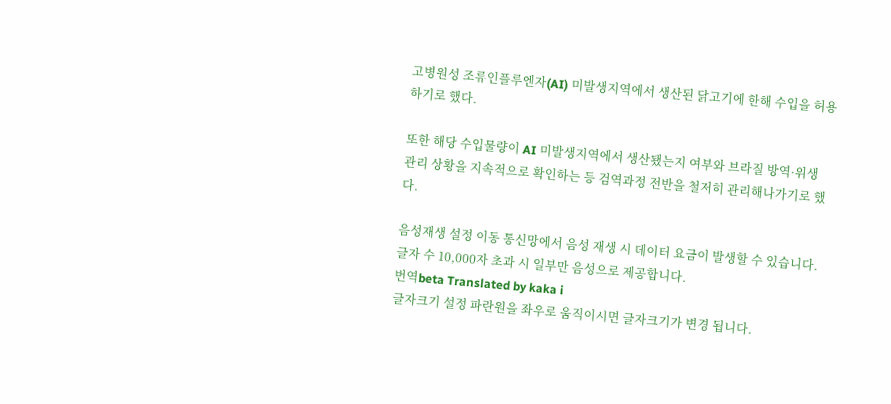고병원성 조류인플루엔자(AI) 미발생지역에서 생산된 닭고기에 한해 수입을 허용하기로 했다.

또한 해당 수입물량이 AI 미발생지역에서 생산됐는지 여부와 브라질 방역·위생 관리 상황을 지속적으로 확인하는 등 검역과정 전반을 철저히 관리해나가기로 했다.

음성재생 설정 이동 통신망에서 음성 재생 시 데이터 요금이 발생할 수 있습니다. 글자 수 10,000자 초과 시 일부만 음성으로 제공합니다.
번역beta Translated by kaka i
글자크기 설정 파란원을 좌우로 움직이시면 글자크기가 변경 됩니다.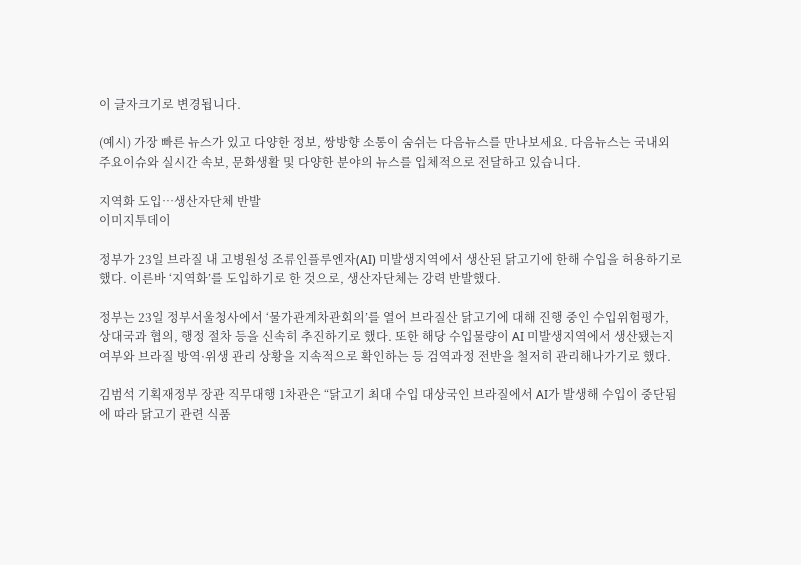이 글자크기로 변경됩니다.

(예시) 가장 빠른 뉴스가 있고 다양한 정보, 쌍방향 소통이 숨쉬는 다음뉴스를 만나보세요. 다음뉴스는 국내외 주요이슈와 실시간 속보, 문화생활 및 다양한 분야의 뉴스를 입체적으로 전달하고 있습니다.

지역화 도입…생산자단체 반발
이미지투데이

정부가 23일 브라질 내 고병원성 조류인플루엔자(AI) 미발생지역에서 생산된 닭고기에 한해 수입을 허용하기로 했다. 이른바 ‘지역화’를 도입하기로 한 것으로, 생산자단체는 강력 반발했다.

정부는 23일 정부서울청사에서 ‘물가관계차관회의’를 열어 브라질산 닭고기에 대해 진행 중인 수입위험평가, 상대국과 협의, 행정 절차 등을 신속히 추진하기로 했다. 또한 해당 수입물량이 AI 미발생지역에서 생산됐는지 여부와 브라질 방역·위생 관리 상황을 지속적으로 확인하는 등 검역과정 전반을 철저히 관리해나가기로 했다.

김범석 기획재정부 장관 직무대행 1차관은 “닭고기 최대 수입 대상국인 브라질에서 AI가 발생해 수입이 중단됨에 따라 닭고기 관련 식품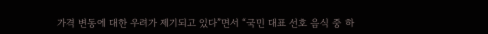가격 변동에 대한 우려가 제기되고 있다”면서 “국민 대표 선호 음식 중 하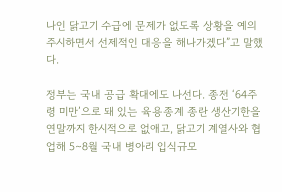나인 닭고기 수급에 문제가 없도록 상황을 예의 주시하면서 선제적인 대응을 해나가겠다”고 말했다.

정부는 국내 공급 확대에도 나선다. 종전 ‘64주령 미만’으로 돼 있는 육용종계 종란 생산기한을 연말까지 한시적으로 없애고, 닭고기 계열사와 협업해 5∼8월 국내 병아리 입식규모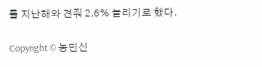를 지난해와 견줘 2.6% 늘리기로 했다.

Copyright © 농민신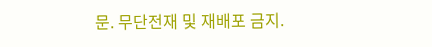문. 무단전재 및 재배포 금지.